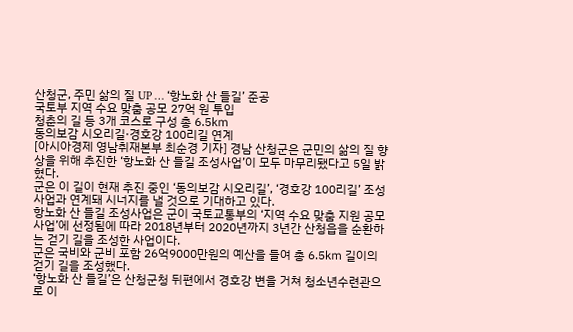산청군, 주민 삶의 질 UP … ‘항노화 산 들길’ 준공
국토부 지역 수요 맞춤 공모 27억 원 투입
청춘의 길 등 3개 코스로 구성 총 6.5㎞
동의보감 시오리길·경호강 100리길 연계
[아시아경제 영남취재본부 최순경 기자] 경남 산청군은 군민의 삶의 질 향상을 위해 추진한 ‘항노화 산 들길 조성사업’이 모두 마무리됐다고 5일 밝혔다.
군은 이 길이 현재 추진 중인 ‘동의보감 시오리길’, ‘경호강 100리길’ 조성사업과 연계돼 시너지를 낼 것으로 기대하고 있다.
항노화 산 들길 조성사업은 군이 국토교통부의 ‘지역 수요 맞춤 지원 공모사업’에 선정됨에 따라 2018년부터 2020년까지 3년간 산청읍을 순환하는 걷기 길을 조성한 사업이다.
군은 국비와 군비 포함 26억9000만원의 예산을 들여 총 6.5㎞ 길이의 걷기 길을 조성했다.
‘항노화 산 들길’은 산청군청 뒤편에서 경호강 변을 거쳐 청소년수련관으로 이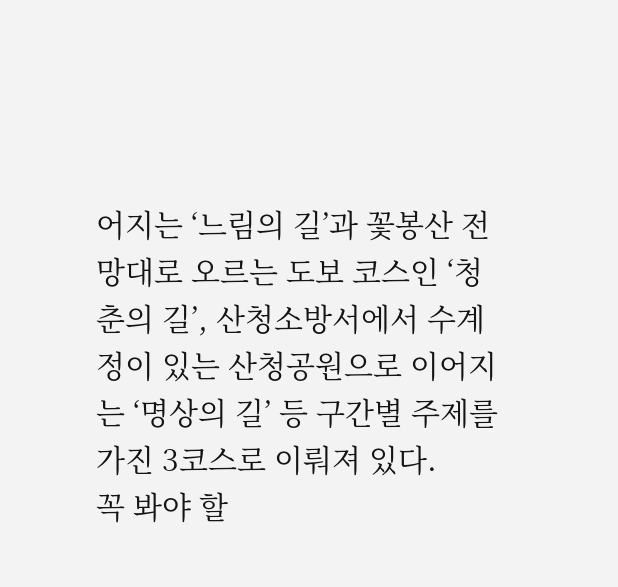어지는 ‘느림의 길’과 꽃봉산 전망대로 오르는 도보 코스인 ‘청춘의 길’, 산청소방서에서 수계 정이 있는 산청공원으로 이어지는 ‘명상의 길’ 등 구간별 주제를 가진 3코스로 이뤄져 있다.
꼭 봐야 할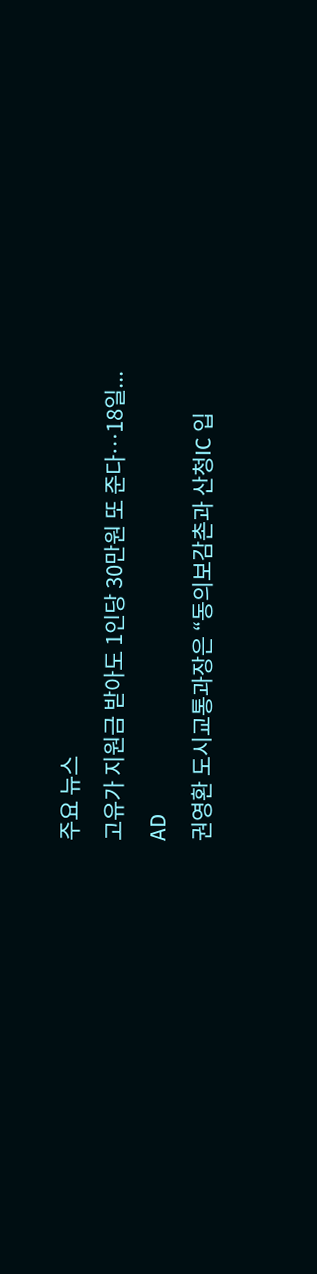주요 뉴스
고유가 지원금 받아도 1인당 30만원 또 준다…18일...
AD
권영환 도시교통과장은 “동의보감촌과 산청IC 입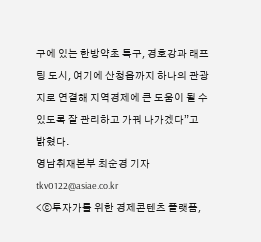구에 있는 한방약초 특구, 경호강과 래프팅 도시, 여기에 산청읍까지 하나의 관광지로 연결해 지역경제에 큰 도움이 될 수 있도록 잘 관리하고 가꿔 나가겠다”고 밝혔다.
영남취재본부 최순경 기자 tkv0122@asiae.co.kr
<ⓒ투자가를 위한 경제콘텐츠 플랫폼,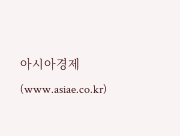아시아경제(www.asiae.co.kr)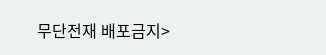무단전재 배포금지>